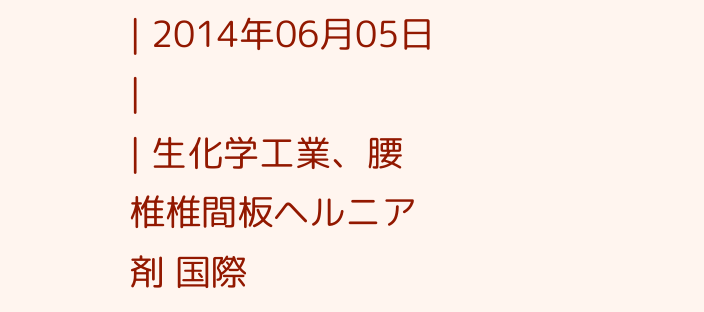| 2014年06月05日 |
| 生化学工業、腰椎椎間板ヘルニア剤 国際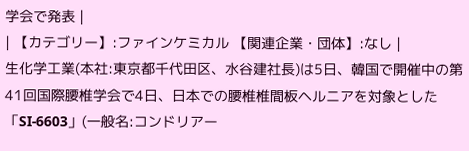学会で発表 |
| 【カテゴリー】:ファインケミカル 【関連企業・団体】:なし |
生化学工業(本社:東京都千代田区、水谷建社長)は5日、韓国で開催中の第41回国際腰椎学会で4日、日本での腰椎椎間板ヘルニアを対象とした「SI-6603」(一般名:コンドリアー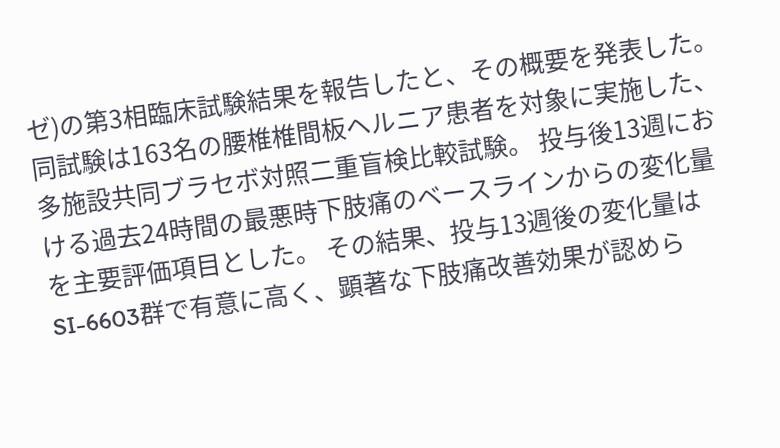ゼ)の第3相臨床試験結果を報告したと、その概要を発表した。 同試験は163名の腰椎椎間板ヘルニア患者を対象に実施した、多施設共同ブラセボ対照二重盲検比較試験。 投与後13週における過去24時間の最悪時下肢痛のベースラインからの変化量を主要評価項目とした。 その結果、投与13週後の変化量はSI-6603群で有意に高く、顕著な下肢痛改善効果が認めら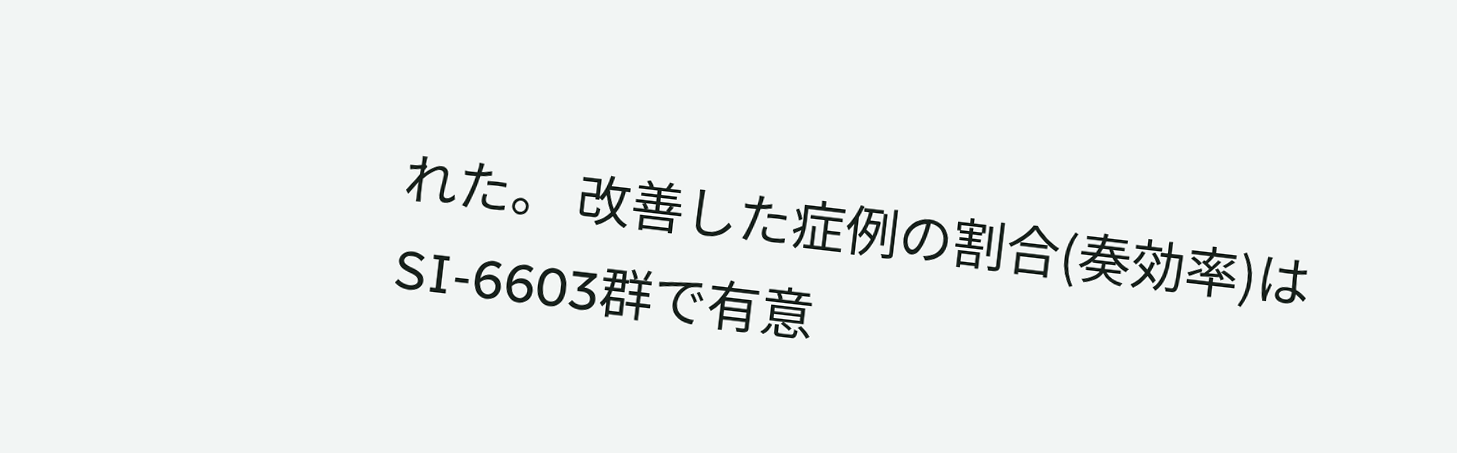れた。 改善した症例の割合(奏効率)はSI-6603群で有意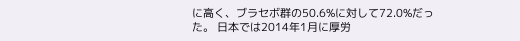に高く、ブラセボ群の50.6%に対して72.0%だった。 日本では2014年1月に厚労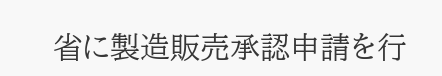省に製造販売承認申請を行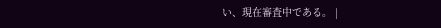い、現在審査中である。 |